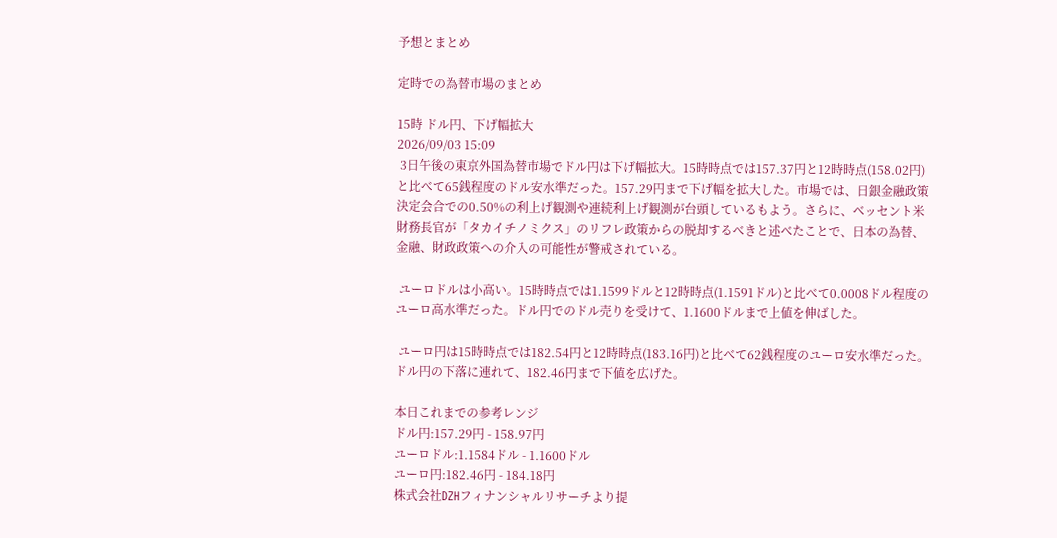予想とまとめ

定時での為替市場のまとめ

15時 ドル円、下げ幅拡大
2026/09/03 15:09
 3日午後の東京外国為替市場でドル円は下げ幅拡大。15時時点では157.37円と12時時点(158.02円)と比べて65銭程度のドル安水準だった。157.29円まで下げ幅を拡大した。市場では、日銀金融政策決定会合での0.50%の利上げ観測や連続利上げ観測が台頭しているもよう。さらに、ベッセント米財務長官が「タカイチノミクス」のリフレ政策からの脱却するべきと述べたことで、日本の為替、金融、財政政策への介入の可能性が警戒されている。

 ユーロドルは小高い。15時時点では1.1599ドルと12時時点(1.1591ドル)と比べて0.0008ドル程度のユーロ高水準だった。ドル円でのドル売りを受けて、1.1600ドルまで上値を伸ばした。

 ユーロ円は15時時点では182.54円と12時時点(183.16円)と比べて62銭程度のユーロ安水準だった。ドル円の下落に連れて、182.46円まで下値を広げた。

本日これまでの参考レンジ
ドル円:157.29円 - 158.97円
ユーロドル:1.1584ドル - 1.1600ドル
ユーロ円:182.46円 - 184.18円
株式会社DZHフィナンシャルリサーチより提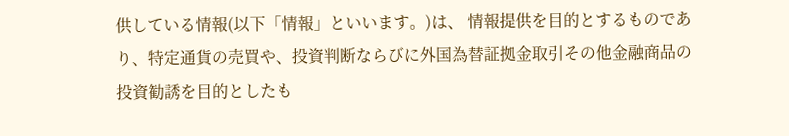供している情報(以下「情報」といいます。)は、 情報提供を目的とするものであり、特定通貨の売買や、投資判断ならびに外国為替証拠金取引その他金融商品の投資勧誘を目的としたも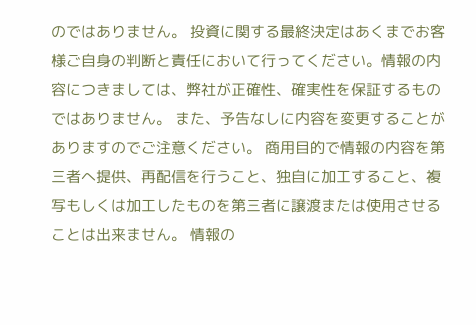のではありません。 投資に関する最終決定はあくまでお客様ご自身の判断と責任において行ってください。情報の内容につきましては、弊社が正確性、確実性を保証するものではありません。 また、予告なしに内容を変更することがありますのでご注意ください。 商用目的で情報の内容を第三者へ提供、再配信を行うこと、独自に加工すること、複写もしくは加工したものを第三者に譲渡または使用させることは出来ません。 情報の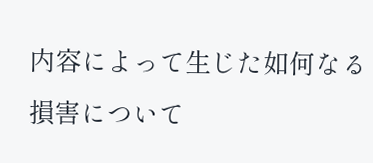内容によって生じた如何なる損害について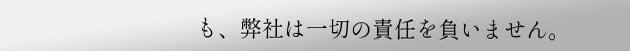も、弊社は一切の責任を負いません。